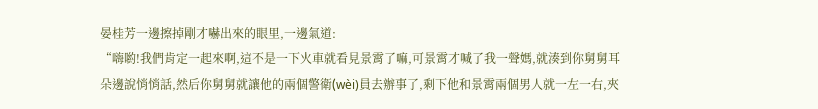晏桂芳一邊擦掉剛才嚇出來的眼里,一邊氣道:
“嗨喲!我們肯定一起來啊,這不是一下火車就看見景霄了嘛,可景霄才喊了我一聲媽,就湊到你舅舅耳朵邊說悄悄話,然后你舅舅就讓他的兩個警衛(wèi)員去辦事了,剩下他和景霄兩個男人就一左一右,夾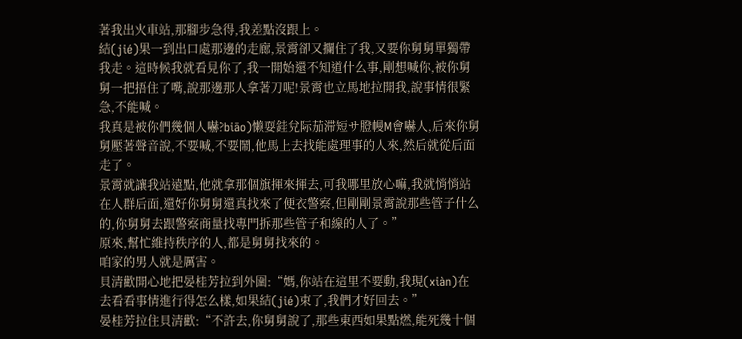著我出火車站,那腳步急得,我差點沒跟上。
結(jié)果一到出口處那邊的走廊,景霄卻又攔住了我,又要你舅舅單獨帶我走。這時候我就看見你了,我一開始還不知道什么事,剛想喊你,被你舅舅一把捂住了嘴,說那邊那人拿著刀呢!景霄也立馬地拉開我,說事情很緊急,不能喊。
我真是被你們幾個人嚇?biāo)懒耍銈兌际茄滞短サ膯幔M會嚇人,后來你舅舅壓著聲音說,不要喊,不要鬧,他馬上去找能處理事的人來,然后就從后面走了。
景霄就讓我站遠點,他就拿那個旗揮來揮去,可我哪里放心嘛,我就悄悄站在人群后面,還好你舅舅還真找來了便衣警察,但剛剛景霄說那些管子什么的,你舅舅去跟警察商量找專門拆那些管子和線的人了。”
原來,幫忙維持秩序的人,都是舅舅找來的。
咱家的男人就是厲害。
貝清歡開心地把晏桂芳拉到外圍:“媽,你站在這里不要動,我現(xiàn)在去看看事情進行得怎么樣,如果結(jié)束了,我們才好回去。”
晏桂芳拉住貝清歡:“不許去,你舅舅說了,那些東西如果點燃,能死幾十個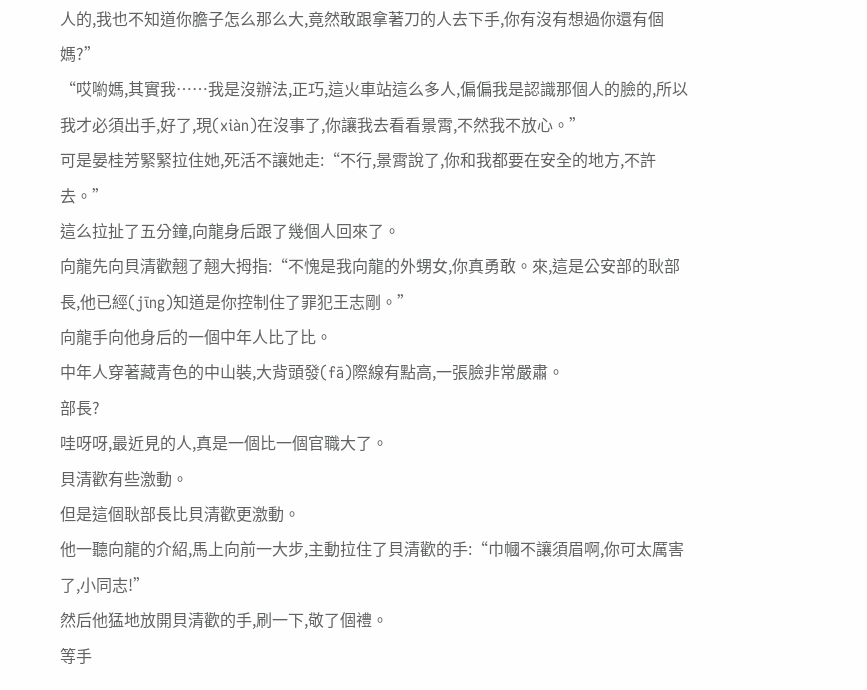人的,我也不知道你膽子怎么那么大,竟然敢跟拿著刀的人去下手,你有沒有想過你還有個媽?”
“哎喲媽,其實我……我是沒辦法,正巧,這火車站這么多人,偏偏我是認識那個人的臉的,所以我才必須出手,好了,現(xiàn)在沒事了,你讓我去看看景霄,不然我不放心。”
可是晏桂芳緊緊拉住她,死活不讓她走:“不行,景霄說了,你和我都要在安全的地方,不許去。”
這么拉扯了五分鐘,向龍身后跟了幾個人回來了。
向龍先向貝清歡翹了翹大拇指:“不愧是我向龍的外甥女,你真勇敢。來,這是公安部的耿部長,他已經(jīng)知道是你控制住了罪犯王志剛。”
向龍手向他身后的一個中年人比了比。
中年人穿著藏青色的中山裝,大背頭發(fā)際線有點高,一張臉非常嚴肅。
部長?
哇呀呀,最近見的人,真是一個比一個官職大了。
貝清歡有些激動。
但是這個耿部長比貝清歡更激動。
他一聽向龍的介紹,馬上向前一大步,主動拉住了貝清歡的手:“巾幗不讓須眉啊,你可太厲害了,小同志!”
然后他猛地放開貝清歡的手,刷一下,敬了個禮。
等手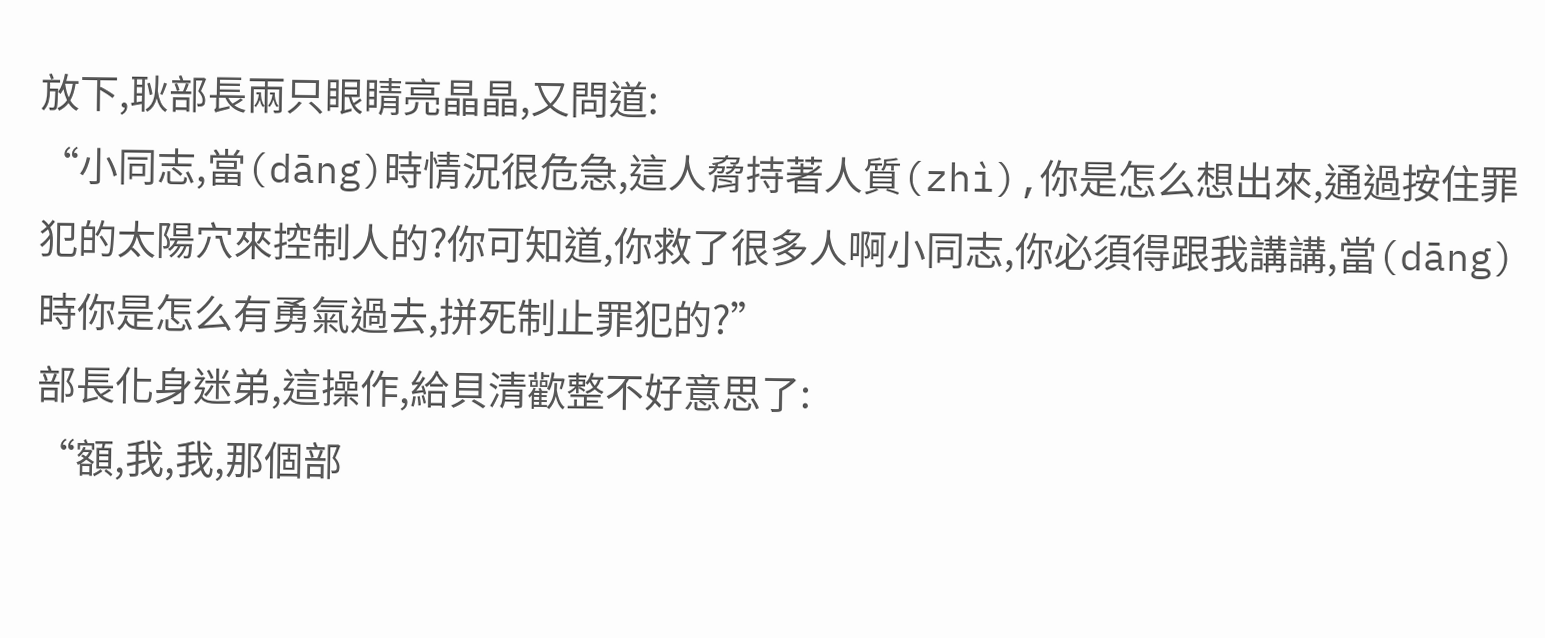放下,耿部長兩只眼睛亮晶晶,又問道:
“小同志,當(dāng)時情況很危急,這人脅持著人質(zhì),你是怎么想出來,通過按住罪犯的太陽穴來控制人的?你可知道,你救了很多人啊小同志,你必須得跟我講講,當(dāng)時你是怎么有勇氣過去,拼死制止罪犯的?”
部長化身迷弟,這操作,給貝清歡整不好意思了:
“額,我,我,那個部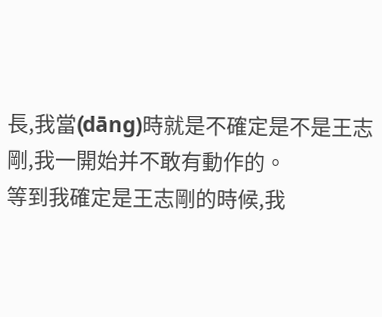長,我當(dāng)時就是不確定是不是王志剛,我一開始并不敢有動作的。
等到我確定是王志剛的時候,我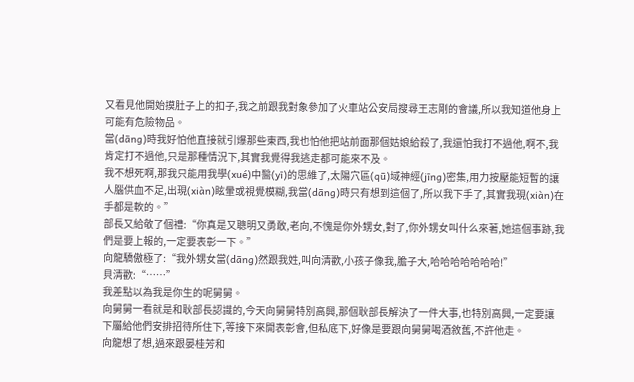又看見他開始摸肚子上的扣子,我之前跟我對象參加了火車站公安局搜尋王志剛的會議,所以我知道他身上可能有危險物品。
當(dāng)時我好怕他直接就引爆那些東西,我也怕他把站前面那個姑娘給殺了,我還怕我打不過他,啊不,我肯定打不過他,只是那種情況下,其實我覺得我逃走都可能來不及。
我不想死啊,那我只能用我學(xué)中醫(yī)的思維了,太陽穴區(qū)域神經(jīng)密集,用力按壓能短暫的讓人腦供血不足,出現(xiàn)眩暈或視覺模糊,我當(dāng)時只有想到這個了,所以我下手了,其實我現(xiàn)在手都是軟的。”
部長又給敬了個禮:“你真是又聰明又勇敢,老向,不愧是你外甥女,對了,你外甥女叫什么來著,她這個事跡,我們是要上報的,一定要表彰一下。”
向龍驕傲極了:“我外甥女當(dāng)然跟我姓,叫向清歡,小孩子像我,膽子大,哈哈哈哈哈哈哈!”
貝清歡:“……”
我差點以為我是你生的呢舅舅。
向舅舅一看就是和耿部長認識的,今天向舅舅特別高興,那個耿部長解決了一件大事,也特別高興,一定要讓下屬給他們安排招待所住下,等接下來開表彰會,但私底下,好像是要跟向舅舅喝酒敘舊,不許他走。
向龍想了想,過來跟晏桂芳和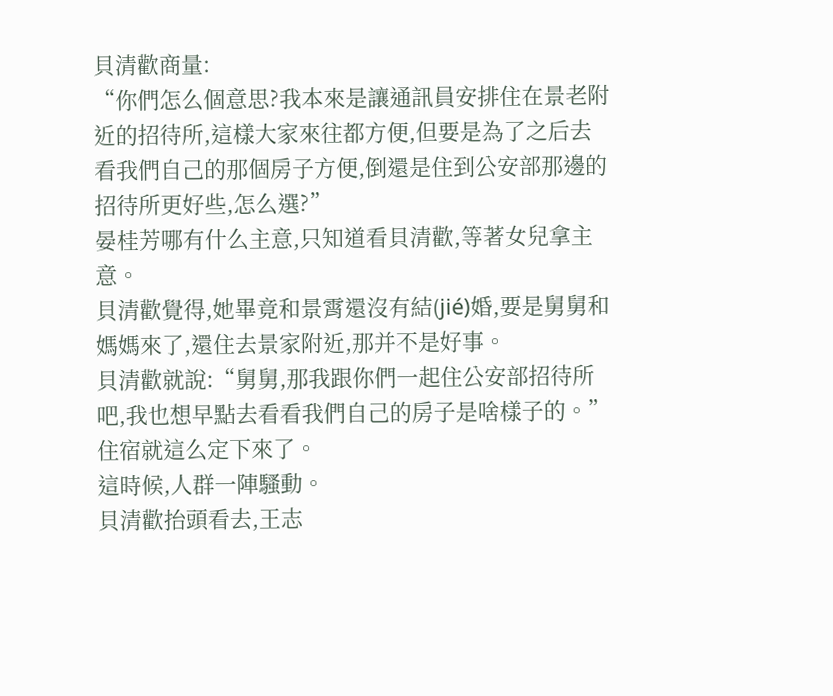貝清歡商量:
“你們怎么個意思?我本來是讓通訊員安排住在景老附近的招待所,這樣大家來往都方便,但要是為了之后去看我們自己的那個房子方便,倒還是住到公安部那邊的招待所更好些,怎么選?”
晏桂芳哪有什么主意,只知道看貝清歡,等著女兒拿主意。
貝清歡覺得,她畢竟和景霄還沒有結(jié)婚,要是舅舅和媽媽來了,還住去景家附近,那并不是好事。
貝清歡就說:“舅舅,那我跟你們一起住公安部招待所吧,我也想早點去看看我們自己的房子是啥樣子的。”
住宿就這么定下來了。
這時候,人群一陣騷動。
貝清歡抬頭看去,王志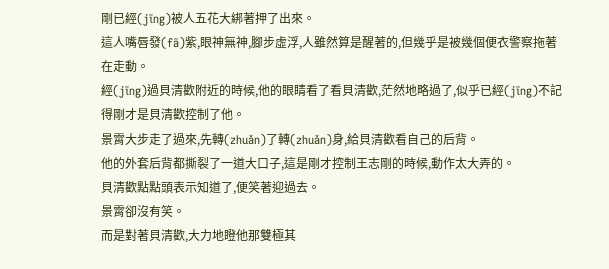剛已經(jīng)被人五花大綁著押了出來。
這人嘴唇發(fā)紫,眼神無神,腳步虛浮,人雖然算是醒著的,但幾乎是被幾個便衣警察拖著在走動。
經(jīng)過貝清歡附近的時候,他的眼睛看了看貝清歡,茫然地略過了,似乎已經(jīng)不記得剛才是貝清歡控制了他。
景霄大步走了過來,先轉(zhuǎn)了轉(zhuǎn)身,給貝清歡看自己的后背。
他的外套后背都撕裂了一道大口子,這是剛才控制王志剛的時候,動作太大弄的。
貝清歡點點頭表示知道了,便笑著迎過去。
景霄卻沒有笑。
而是對著貝清歡,大力地瞪他那雙極其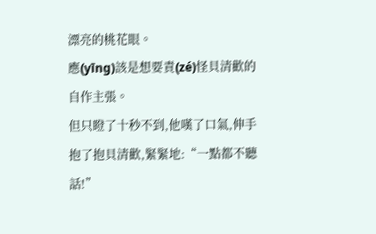漂亮的桃花眼。
應(yīng)該是想要責(zé)怪貝清歡的自作主張。
但只瞪了十秒不到,他嘆了口氣,伸手抱了抱貝清歡,緊緊地:“一點都不聽話!”